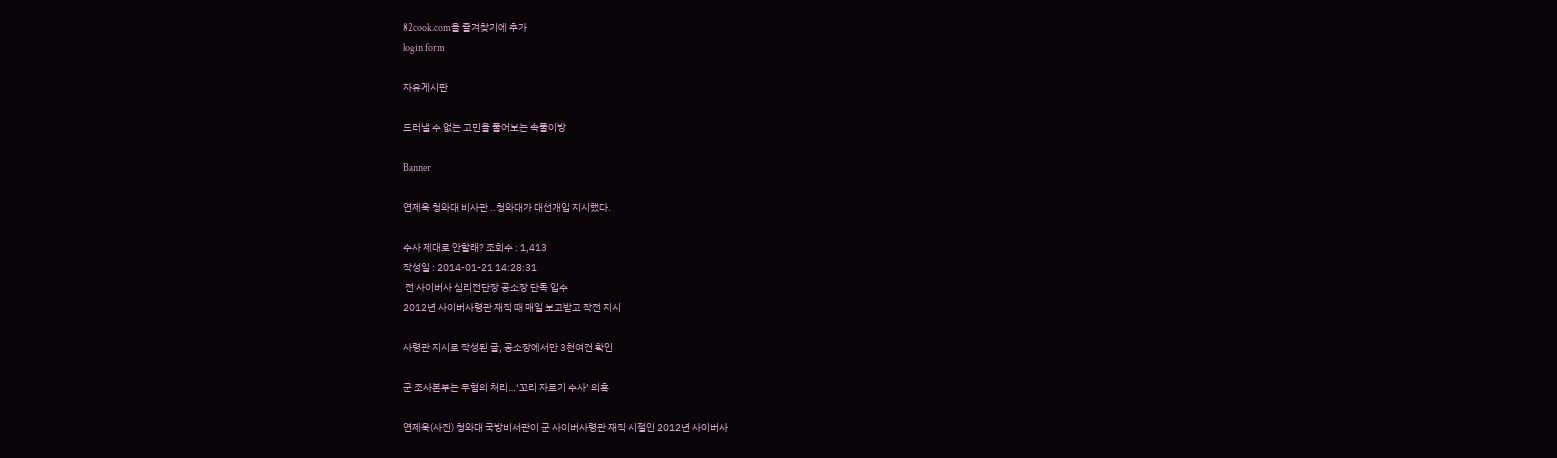82cook.com을 즐겨찾기에 추가
login form

자유게시판

드러낼 수 없는 고민을 풀어보는 속풀이방

Banner

연제욱 청와대 비사관 ..청와대가 대선개입 지시했다.

수사 제대로 안할래? 조회수 : 1,413
작성일 : 2014-01-21 14:28:31
 전 사이버사 심리전단장 공소장 단독 입수
2012년 사이버사령관 재직 때 매일 보고받고 작전 지시

사령관 지시로 작성된 글, 공소장에서만 3천여건 확인

군 조사본부는 무혐의 처리…‘꼬리 자르기 수사’ 의혹

연제욱(사진) 청와대 국방비서관이 군 사이버사령관 재직 시절인 2012년 사이버사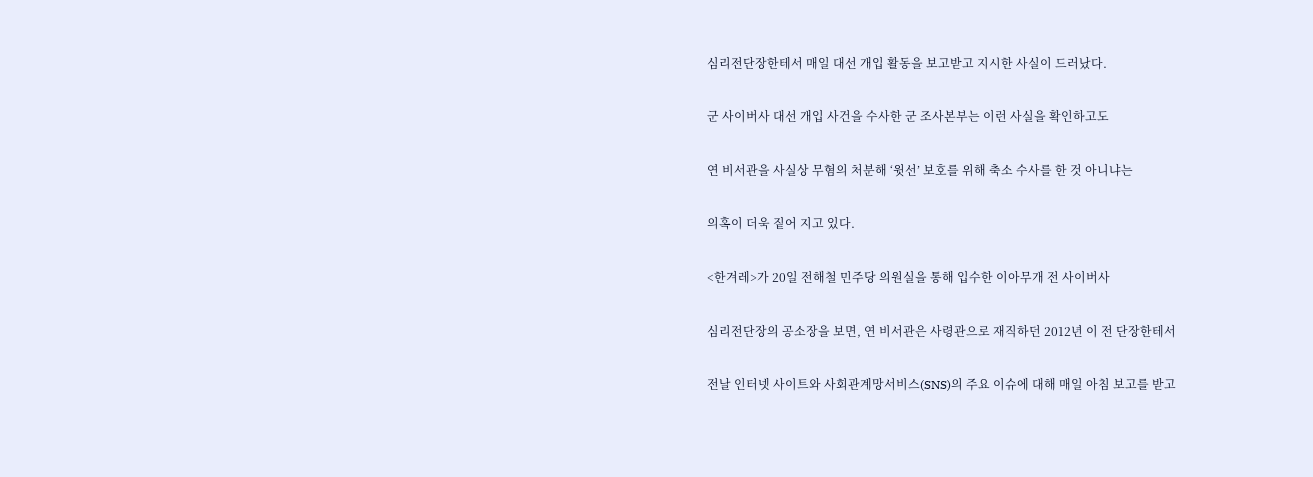심리전단장한테서 매일 대선 개입 활동을 보고받고 지시한 사실이 드러났다.

군 사이버사 대선 개입 사건을 수사한 군 조사본부는 이런 사실을 확인하고도

연 비서관을 사실상 무혐의 처분해 ‘윗선’ 보호를 위해 축소 수사를 한 것 아니냐는

의혹이 더욱 짙어 지고 있다.

<한겨레>가 20일 전해철 민주당 의원실을 통해 입수한 이아무개 전 사이버사

심리전단장의 공소장을 보면, 연 비서관은 사령관으로 재직하던 2012년 이 전 단장한테서

전날 인터넷 사이트와 사회관계망서비스(SNS)의 주요 이슈에 대해 매일 아침 보고를 받고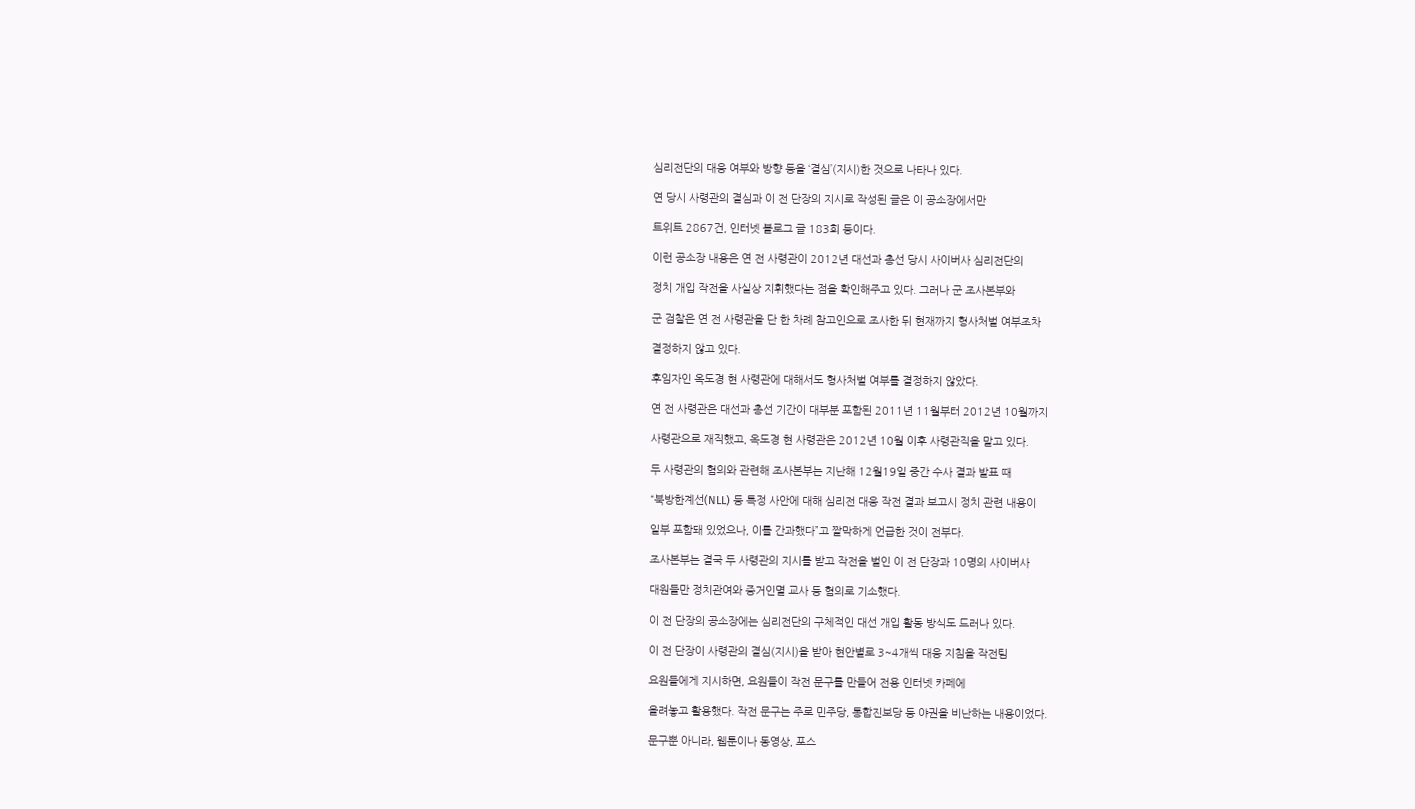심리전단의 대응 여부와 방향 등을 ‘결심’(지시)한 것으로 나타나 있다.

연 당시 사령관의 결심과 이 전 단장의 지시로 작성된 글은 이 공소장에서만

트위트 2867건, 인터넷 블로그 글 183회 등이다.

이런 공소장 내용은 연 전 사령관이 2012년 대선과 총선 당시 사이버사 심리전단의

정치 개입 작전을 사실상 지휘했다는 점을 확인해주고 있다. 그러나 군 조사본부와

군 검찰은 연 전 사령관을 단 한 차례 참고인으로 조사한 뒤 현재까지 형사처벌 여부조차

결정하지 않고 있다.

후임자인 옥도경 현 사령관에 대해서도 형사처벌 여부를 결정하지 않았다.

연 전 사령관은 대선과 총선 기간이 대부분 포함된 2011년 11월부터 2012년 10월까지

사령관으로 재직했고, 옥도경 현 사령관은 2012년 10월 이후 사령관직을 맡고 있다.

두 사령관의 혐의와 관련해 조사본부는 지난해 12월19일 중간 수사 결과 발표 때

“북방한계선(NLL) 등 특정 사안에 대해 심리전 대응 작전 결과 보고시 정치 관련 내용이

일부 포함돼 있었으나, 이를 간과했다”고 짤막하게 언급한 것이 전부다.

조사본부는 결국 두 사령관의 지시를 받고 작전을 벌인 이 전 단장과 10명의 사이버사

대원들만 정치관여와 증거인멸 교사 등 혐의로 기소했다.

이 전 단장의 공소장에는 심리전단의 구체적인 대선 개입 활동 방식도 드러나 있다.

이 전 단장이 사령관의 결심(지시)을 받아 현안별로 3~4개씩 대응 지침을 작전팀

요원들에게 지시하면, 요원들이 작전 문구를 만들어 전용 인터넷 카페에

올려놓고 활용했다. 작전 문구는 주로 민주당, 통합진보당 등 야권을 비난하는 내용이었다.

문구뿐 아니라, 웹툰이나 동영상, 포스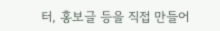터, 홍보글 등을 직접 만들어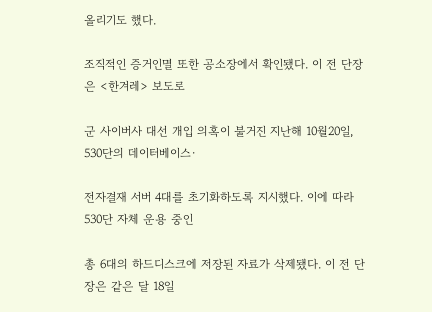올리기도 했다.

조직적인 증거인멸 또한 공소장에서 확인됐다. 이 전 단장은 <한겨레> 보도로

군 사이버사 대선 개입 의혹이 불거진 지난해 10월20일, 530단의 데이터베이스·

전자결재 서버 4대를 초기화하도록 지시했다. 이에 따라 530단 자체 운용 중인

총 6대의 하드디스크에 저장된 자료가 삭제됐다. 이 전 단장은 같은 달 18일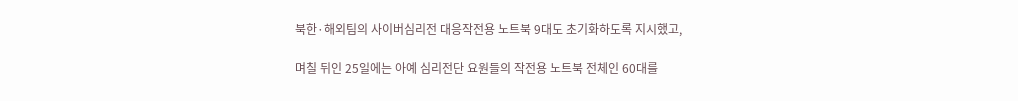북한·해외팀의 사이버심리전 대응작전용 노트북 9대도 초기화하도록 지시했고,

며칠 뒤인 25일에는 아예 심리전단 요원들의 작전용 노트북 전체인 60대를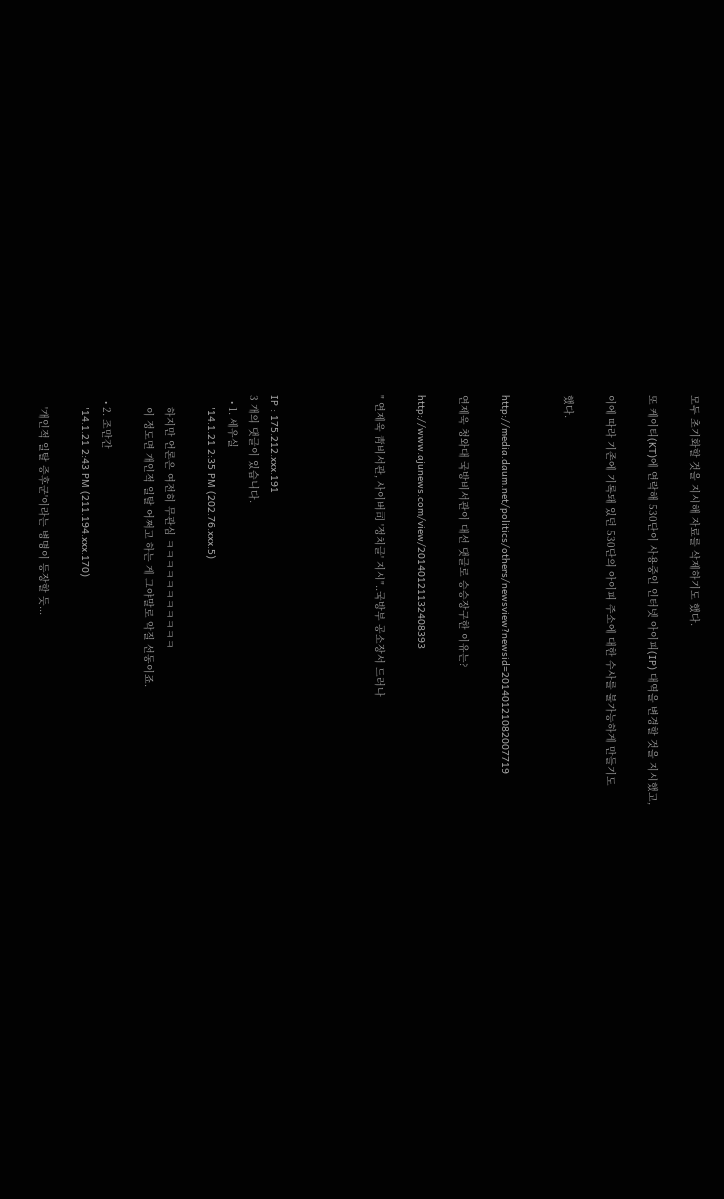모두 초기화할 것을 지시해 자료를 삭제하기도 했다.

또 케이티(KT)에 연락해 530단이 사용중인 인터넷 아이피(IP) 대역을 변경할 것을 지시했고,

이에 따라 기존에 기록돼 있던 530단의 아이피 주소에 대한 수사를 불가능하게 만들기도

했다.


http://media.daum.net/politics/others/newsview?newsid=20140121082007719

연제욱 청와대 국방비서관이 대선 댓글로 승승장구한 이유는?

http://www.ajunews.com/view/20140121132408393

" 연제욱 靑비서관, 사이버司 '정치글' 지시"..국방부 공소장서 드러나




IP : 175.212.xxx.191
3 개의 댓글이 있습니다.
  • 1. 세우실
    '14.1.21 2:35 PM (202.76.xxx.5)

    하지만 언론은 여전히 무관심 ㅋㅋㅋㅋㅋㅋㅋㅋㅋㅋㅋ
    이 정도면 개인적 일탈 어쩌고 하는 게 그야말로 악질 선동이죠.

  • 2. 조만간
    '14.1.21 2:43 PM (211.194.xxx.170)

    '개인적 일탈 증후군'이라는 병명이 등장할 듯...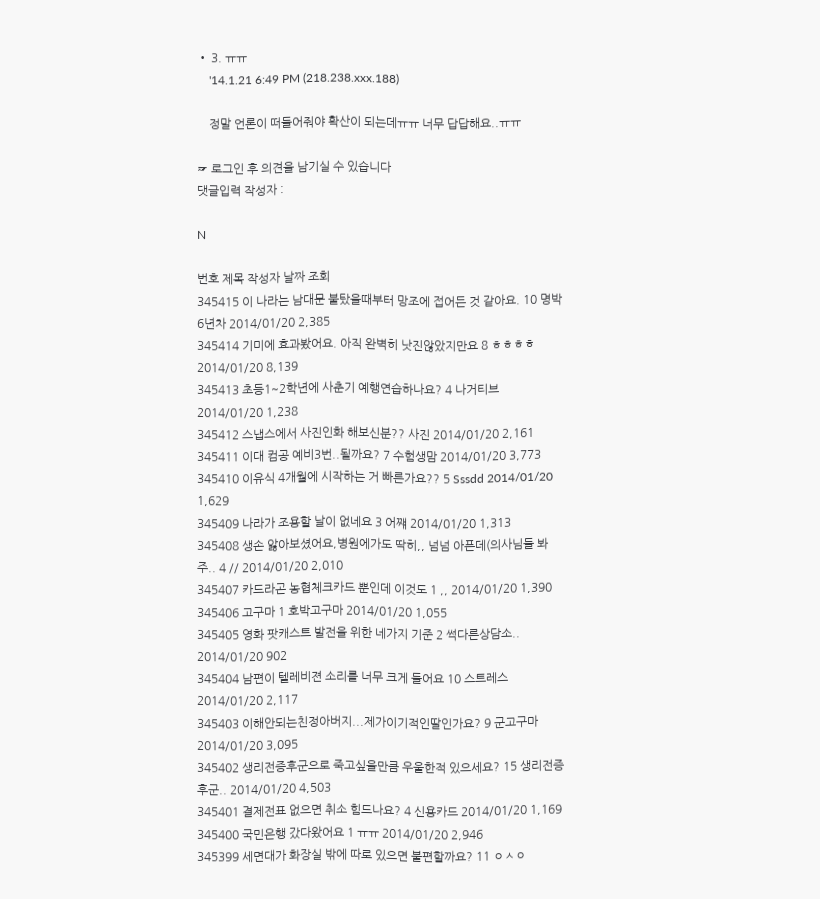• 3. ㅠㅠ
    '14.1.21 6:49 PM (218.238.xxx.188)

    정말 언론이 떠들어줘야 확산이 되는데ㅠㅠ 너무 답답해요..ㅠㅠ

☞ 로그인 후 의견을 남기실 수 있습니다
댓글입력 작성자 :

N

번호 제목 작성자 날짜 조회
345415 이 나라는 남대문 불탔을때부터 망조에 접어든 것 같아요. 10 명박6년차 2014/01/20 2,385
345414 기미에 효과봤어요. 아직 완벽히 낫진않았지만요 8 ㅎㅎㅎㅎ 2014/01/20 8,139
345413 초등1~2학년에 사춘기 예행연습하나요? 4 나거티브 2014/01/20 1,238
345412 스냅스에서 사진인화 해보신분?? 사진 2014/01/20 2,161
345411 이대 컴공 예비3번..될까요? 7 수험생맘 2014/01/20 3,773
345410 이유식 4개월에 시작하는 거 빠른가요?? 5 Sssdd 2014/01/20 1,629
345409 나라가 조용할 날이 없네요 3 어쨰 2014/01/20 1,313
345408 생손 앓아보셨어요,병원에가도 딱히,, 넘넘 아픈데(의사님들 봐주.. 4 // 2014/01/20 2,010
345407 카드라곤 농협체크카드 뿐인데 이것도 1 ,, 2014/01/20 1,390
345406 고구마 1 호박고구마 2014/01/20 1,055
345405 영화 팟캐스트 발전을 위한 네가지 기준 2 썩다른상담소.. 2014/01/20 902
345404 남편이 텔레비젼 소리를 너무 크게 들어요 10 스트레스 2014/01/20 2,117
345403 이해안되는친정아버지...제가이기적인딸인가요? 9 군고구마 2014/01/20 3,095
345402 생리전증후군으로 죽고싶을만큼 우울한적 있으세요? 15 생리전증후군.. 2014/01/20 4,503
345401 결제전표 없으면 취소 힘드나요? 4 신용카드 2014/01/20 1,169
345400 국민은행 갔다왔어요 1 ㅠㅠ 2014/01/20 2,946
345399 세면대가 화장실 밖에 따로 있으면 불편할까요? 11 ㅇㅅㅇ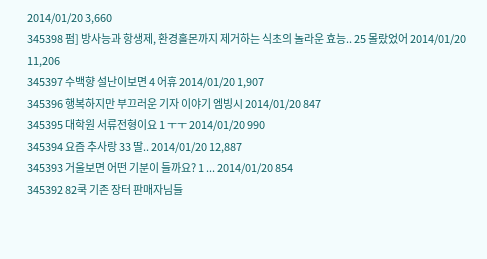2014/01/20 3,660
345398 펌] 방사능과 항생제, 환경홀몬까지 제거하는 식초의 놀라운 효능.. 25 몰랐었어 2014/01/20 11,206
345397 수백향 설난이보면 4 어휴 2014/01/20 1,907
345396 행복하지만 부끄러운 기자 이야기 엠빙시 2014/01/20 847
345395 대학원 서류전형이요 1 ㅜㅜ 2014/01/20 990
345394 요즘 추사랑 33 딸.. 2014/01/20 12,887
345393 거울보면 어떤 기분이 들까요? 1 ... 2014/01/20 854
345392 82쿡 기존 장터 판매자님들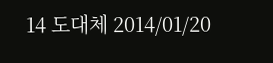14 도대체 2014/01/20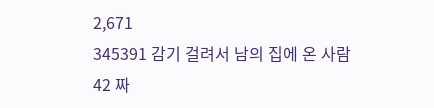2,671
345391 감기 걸려서 남의 집에 온 사람 42 짜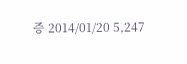증 2014/01/20 5,247